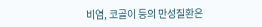비염, 코골이 등의 만성질환은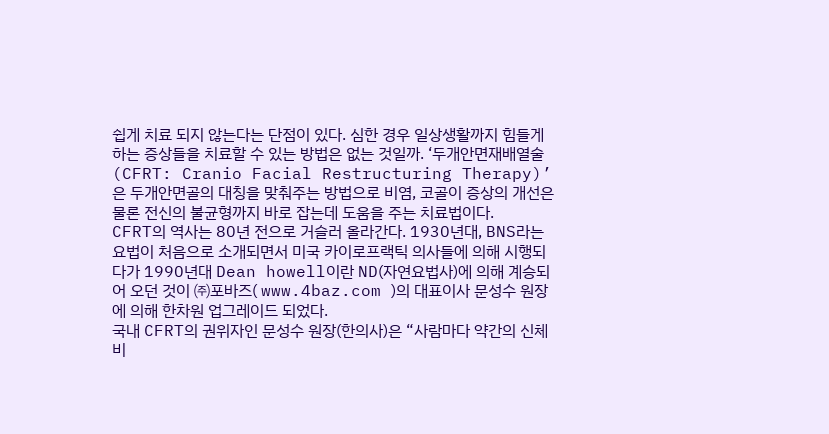쉽게 치료 되지 않는다는 단점이 있다. 심한 경우 일상생활까지 힘들게 하는 증상들을 치료할 수 있는 방법은 없는 것일까. ‘두개안면재배열술(CFRT: Cranio Facial Restructuring Therapy)’은 두개안면골의 대칭을 맞춰주는 방법으로 비염, 코골이 증상의 개선은 물론 전신의 불균형까지 바로 잡는데 도움을 주는 치료법이다.
CFRT의 역사는 80년 전으로 거슬러 올라간다. 1930년대, BNS라는 요법이 처음으로 소개되면서 미국 카이로프랙틱 의사들에 의해 시행되다가 1990년대 Dean howell이란 ND(자연요법사)에 의해 계승되어 오던 것이 ㈜포바즈( www.4baz.com )의 대표이사 문성수 원장에 의해 한차원 업그레이드 되었다.
국내 CFRT의 권위자인 문성수 원장(한의사)은 “사람마다 약간의 신체 비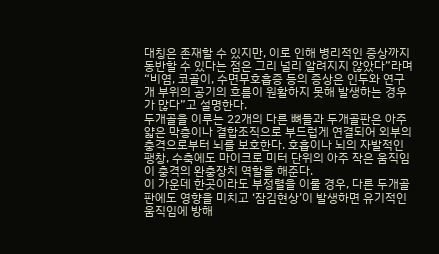대칭은 존재할 수 있지만, 이로 인해 병리적인 증상까지 동반할 수 있다는 점은 그리 널리 알려지지 않았다”라며 “비염, 코골이, 수면무호흡증 등의 증상은 인두와 연구개 부위의 공기의 흐름이 원활하지 못해 발생하는 경우가 많다”고 설명한다.
두개골을 이루는 22개의 다른 뼈들과 두개골판은 아주 얇은 막층이나 결합조직으로 부드럽게 연결되어 외부의 충격으로부터 뇌를 보호한다. 호흡이나 뇌의 자발적인 팽창, 수축에도 마이크로 미터 단위의 아주 작은 움직임이 충격의 완충장치 역할을 해준다.
이 가운데 한곳이라도 부정렬을 이룰 경우, 다른 두개골판에도 영향을 미치고 ‘잠김현상’이 발생하면 유기적인 움직임에 방해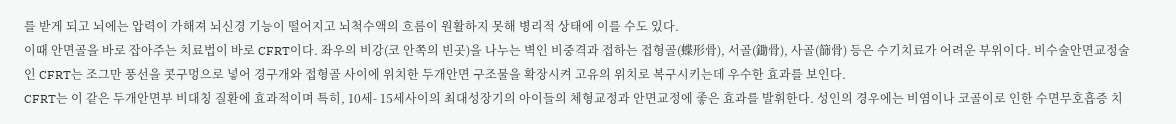를 받게 되고 뇌에는 압력이 가해져 뇌신경 기능이 떨어지고 뇌척수액의 흐름이 원활하지 못해 병리적 상태에 이를 수도 있다.
이때 안면골을 바로 잡아주는 치료법이 바로 CFRT이다. 좌우의 비강(코 안쪽의 빈곳)을 나누는 벽인 비중격과 접하는 접형골(蝶形骨), 서골(鋤骨), 사골(篩骨) 등은 수기치료가 어려운 부위이다. 비수술안면교정술인 CFRT는 조그만 풍선을 콧구멍으로 넣어 경구개와 접형골 사이에 위치한 두개안면 구조물을 확장시켜 고유의 위치로 복구시키는데 우수한 효과를 보인다.
CFRT는 이 같은 두개안면부 비대칭 질환에 효과적이며 특히, 10세- 15세사이의 최대성장기의 아이들의 체형교정과 안면교정에 좋은 효과를 발휘한다. 성인의 경우에는 비염이나 코골이로 인한 수면무호흡증 치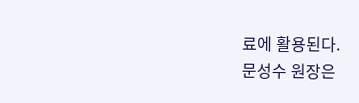료에 활용된다.
문성수 원장은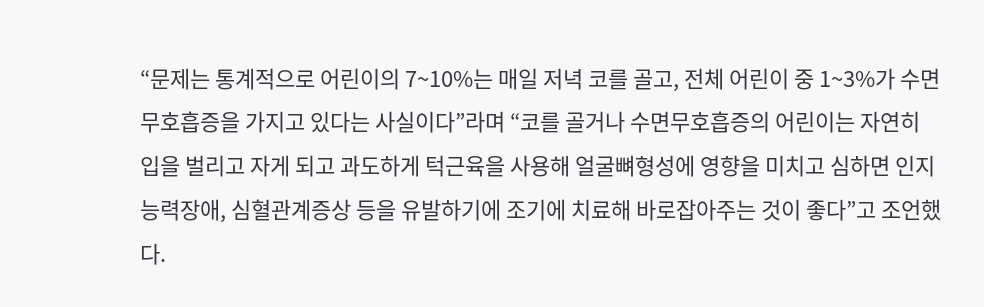“문제는 통계적으로 어린이의 7~10%는 매일 저녁 코를 골고, 전체 어린이 중 1~3%가 수면무호흡증을 가지고 있다는 사실이다”라며 “코를 골거나 수면무호흡증의 어린이는 자연히 입을 벌리고 자게 되고 과도하게 턱근육을 사용해 얼굴뼈형성에 영향을 미치고 심하면 인지능력장애, 심혈관계증상 등을 유발하기에 조기에 치료해 바로잡아주는 것이 좋다”고 조언했다.